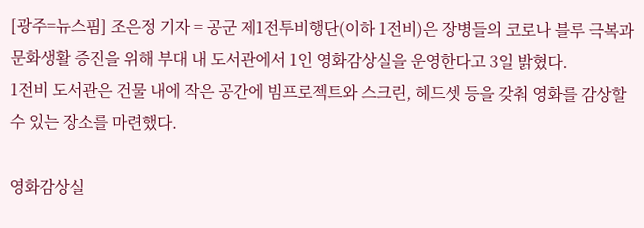[광주=뉴스핌] 조은정 기자 = 공군 제1전투비행단(이하 1전비)은 장병들의 코로나 블루 극복과 문화생활 증진을 위해 부대 내 도서관에서 1인 영화감상실을 운영한다고 3일 밝혔다.
1전비 도서관은 건물 내에 작은 공간에 빔프로젝트와 스크린, 헤드셋 등을 갖춰 영화를 감상할 수 있는 장소를 마련했다.

영화감상실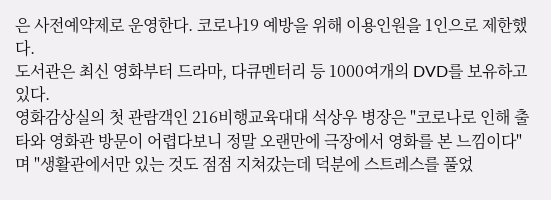은 사전예약제로 운영한다. 코로나19 예방을 위해 이용인원을 1인으로 제한했다.
도서관은 최신 영화부터 드라마, 다큐멘터리 등 1000여개의 DVD를 보유하고 있다.
영화감상실의 첫 관람객인 216비행교육대대 석상우 병장은 "코로나로 인해 출타와 영화관 방문이 어렵다보니 정말 오랜만에 극장에서 영화를 본 느낌이다"며 "생활관에서만 있는 것도 점점 지쳐갔는데 덕분에 스트레스를 풀었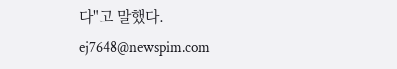다"고 말했다.
ej7648@newspim.com